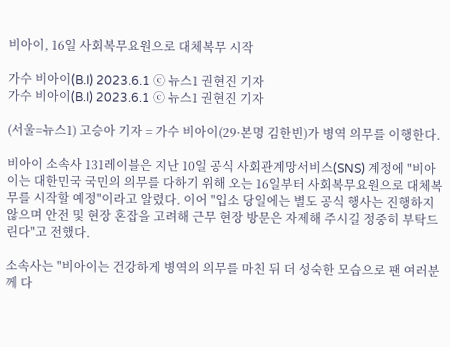비아이, 16일 사회복무요원으로 대체복무 시작

가수 비아이(B.I) 2023.6.1 ⓒ 뉴스1 권현진 기자
가수 비아이(B.I) 2023.6.1 ⓒ 뉴스1 권현진 기자

(서울=뉴스1) 고승아 기자 = 가수 비아이(29·본명 김한빈)가 병역 의무를 이행한다.

비아이 소속사 131레이블은 지난 10일 공식 사회관계망서비스(SNS) 계정에 "비아이는 대한민국 국민의 의무를 다하기 위해 오는 16일부터 사회복무요원으로 대체복무를 시작할 예정"이라고 알렸다. 이어 "입소 당일에는 별도 공식 행사는 진행하지 않으며 안전 및 현장 혼잡을 고려해 근무 현장 방문은 자제해 주시길 정중히 부탁드린다"고 전했다.

소속사는 "비아이는 건강하게 병역의 의무를 마친 뒤 더 성숙한 모습으로 팬 여러분께 다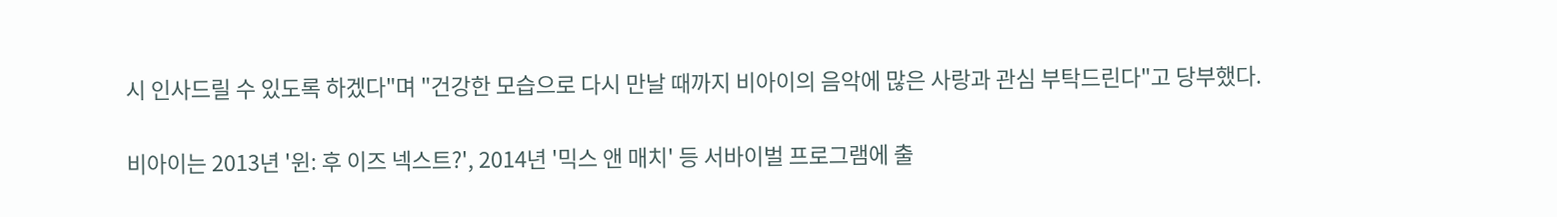시 인사드릴 수 있도록 하겠다"며 "건강한 모습으로 다시 만날 때까지 비아이의 음악에 많은 사랑과 관심 부탁드린다"고 당부했다.

비아이는 2013년 '윈: 후 이즈 넥스트?', 2014년 '믹스 앤 매치' 등 서바이벌 프로그램에 출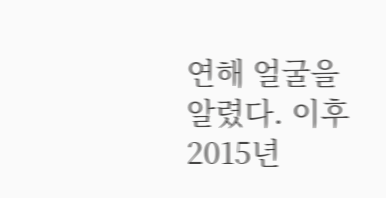연해 얼굴을 알렸다. 이후 2015년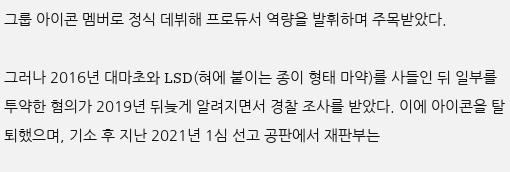그룹 아이콘 멤버로 정식 데뷔해 프로듀서 역량을 발휘하며 주목받았다.

그러나 2016년 대마초와 LSD(혀에 붙이는 종이 형태 마약)를 사들인 뒤 일부를 투약한 혐의가 2019년 뒤늦게 알려지면서 경찰 조사를 받았다. 이에 아이콘을 탈퇴했으며, 기소 후 지난 2021년 1심 선고 공판에서 재판부는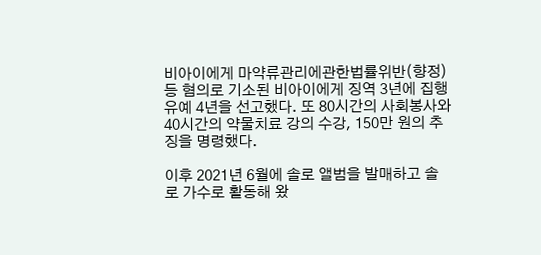비아이에게 마약류관리에관한법률위반(향정) 등 혐의로 기소된 비아이에게 징역 3년에 집행유예 4년을 선고했다. 또 80시간의 사회봉사와 40시간의 약물치료 강의 수강, 150만 원의 추징을 명령했다.

이후 2021년 6월에 솔로 앨범을 발매하고 솔로 가수로 활동해 왔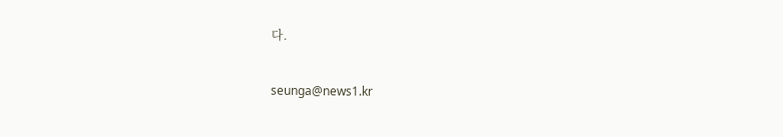다.

seunga@news1.kr